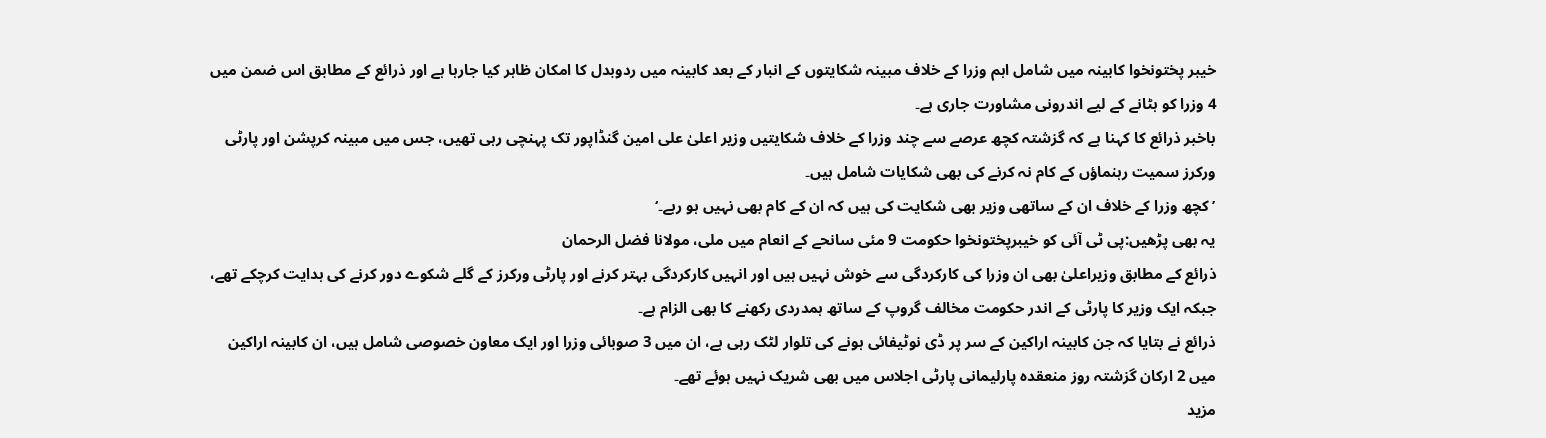خیبر پختونخوا کابینہ میں شامل اہم وزرا کے خلاف مبینہ شکایتوں کے انبار کے بعد کابینہ میں ردوبدل کا امکان ظاہر کیا جارہا ہے اور ذرائع کے مطابق اس ضمن میں 4 وزرا کو ہٹانے کے لیے اندرونی مشاورت جاری ہے۔
باخبر ذرائع کا کہنا ہے کہ گزشتہ کچھ عرصے سے چند وزرا کے خلاف شکایتیں وزیر اعلیٰ علی امین گنڈاپور تک پہنچی رہی تھیں، جس میں مبینہ کرپشن اور پارٹی ورکرز سمیت رہنماؤں کے کام نہ کرنے کی بھی شکایات شامل ہیں۔
’کچھ وزرا کے خلاف ان کے ساتھی وزیر بھی شکایت کی ہیں کہ ان کے کام بھی نہیں ہو رہے۔‘
یہ بھی پڑھیں:پی ٹی آئی کو خیبرپختونخوا حکومت 9 مئی سانحے کے انعام میں ملی، مولانا فضل الرحمان
ذرائع کے مطابق وزیراعلیٰ بھی ان وزرا کی کارکردگی سے خوش نہیں ہیں اور انہیں کارکردگی بہتر کرنے اور پارٹی ورکرز کے گلے شکوے دور کرنے کی ہدایت کرچکے تھے، جبکہ ایک وزیر کا پارٹی کے اندر حکومت مخالف گروپ کے ساتھ ہمدردی رکھنے کا بھی الزام ہے۔
ذرائع نے بتایا کہ جن کابینہ اراکین کے سر پر ڈی نوٹیفائی ہونے کی تلوار لٹک رہی ہے، ان میں 3 صوبائی وزرا اور ایک معاون خصوصی شامل ہیں، ان کابینہ اراکین میں 2 ارکان گزشتہ روز منعقدہ پارلیمانی پارٹی اجلاس میں بھی شریک نہیں ہوئے تھے۔
مزید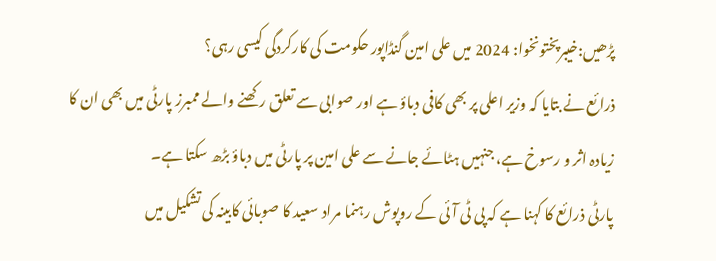پڑھیں:خیبرپختونخوا: 2024 میں علی امین گنڈاپور حکومت کی کارکردگی کیسی رہی؟
ذرائع نے بتایا کہ وزیر اعلی پر بھی کافی دباؤ ہے اور صوابی سے تعلق رکھنے والے ممبرز پارٹی میں بھی ان کا زیادہ اثر و رسوخ ہے، جنہیں ہٹائے جانے سے علی امین پر پارٹی میں دباؤ بڑھ سکتا ہے۔
پارٹی ذرائع کا کہنا ہے کہ پی ٹی آئی کے روپوش رہنما مراد سعید کا صوبائی کابینہ کی تشکیل میں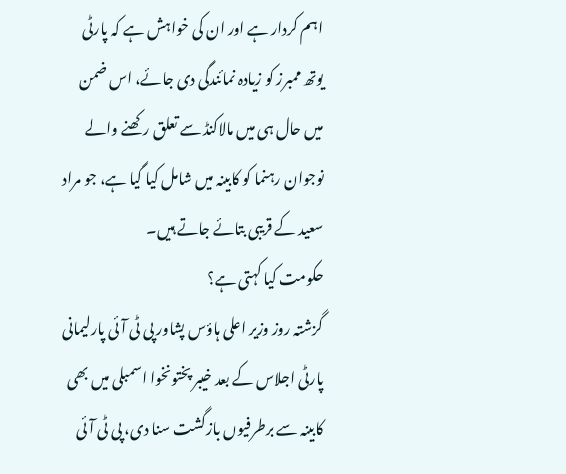اہم کردار ہے اور ان کی خواہش ہے کہ پارٹی یوتھ ممبرز کو زیادہ نمائندگی دی جائے، اس ضمن میں حال ہی میں مالاکنڈ سے تعلق رکھنے والے نوجوان رہنما کو کابینہ میں شامل کیا گیا ہے، جو مراد سعید کے قریبی بتائے جاتے ہیں۔
حکومت کیا کہتی ہے؟
گزشتہ روز وزیر اعلی ہاؤس پشاور پی ٹی آئی پارلیمانی پارٹی اجلاس کے بعد خیبر پختونخوا اسمبلی میں بھی کابینہ سے برطرفیوں بازگشت سنا دی، پی ٹی آئی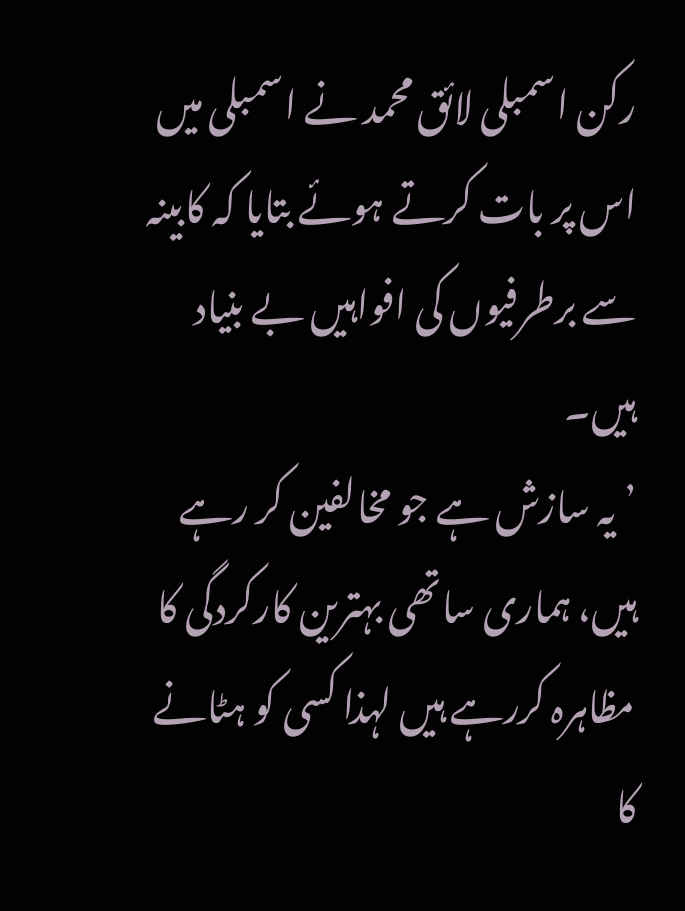رکن اسمبلی لائق محمد نے اسمبلی میں اس پر بات کرتے ہوئے بتایا کہ کابینہ سے برطرفیوں کی افواہیں بے بنیاد ہیں۔
’یہ سازش ہے جو مخالفین کر رہے ہیں، ہماری ساتھی بہترین کارکردگی کا مظاہرہ کررہے ہیں لہذا کسی کو ہٹانے کا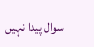سوال پیدا نہیں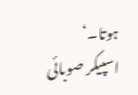ہوتا۔‘
اسپیکر صوبائی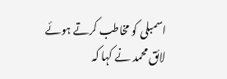اسمبلی کو مخاطب کرتے ہوئے لائق محمد نے کہا کہ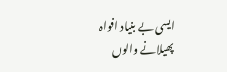ایسی بے بنیاد افواہ پھیلانے والوں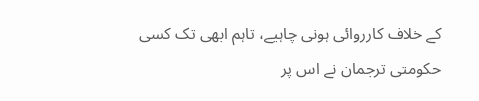کے خلاف کارروائی ہونی چاہیے، تاہم ابھی تک کسی حکومتی ترجمان نے اس پر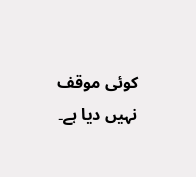کوئی موقف نہیں دیا ہے۔